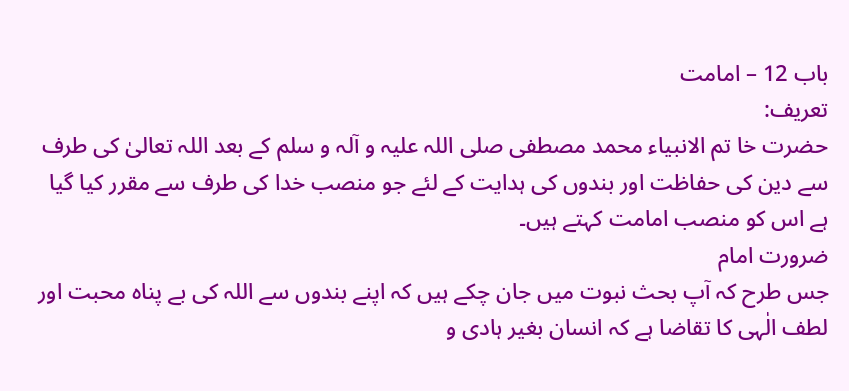باب 12 – امامت
تعریف:
حضرت خا تم الانبیاء محمد مصطفی صلی اللہ علیہ و آلہ و سلم کے بعد اللہ تعالیٰ کی طرف سے دین کی حفاظت اور بندوں کی ہدایت کے لئے جو منصب خدا کی طرف سے مقرر کیا گیا ہے اس کو منصب امامت کہتے ہیں۔
ضرورت امام
جس طرح کہ آپ بحث نبوت میں جان چکے ہیں کہ اپنے بندوں سے اللہ کی بے پناہ محبت اور لطف الٰہی کا تقاضا ہے کہ انسان بغیر ہادی و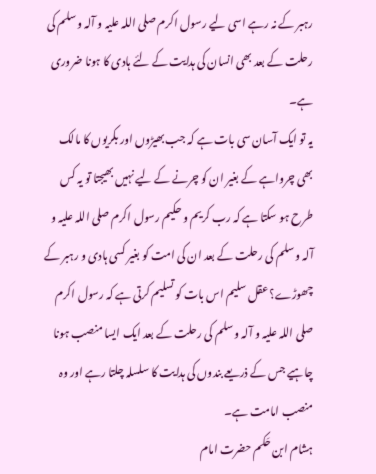رہبر کے نہ رہے اسی لیے رسول اکرم صلی اللہ علیہ و آلہ و سلم کی رحلت کے بعد بھی انسان کی ہدایت کے لئے ہادی کا ہونا ضروری ہے۔
یہ تو ایک آسان سی بات ہے کہ جب بھیڑوں اور بکریوں کا مالک بھی چرواہے کے بغیر ان کو چرنے کے لیے نہیں بھیجتا تو یہ کس طرح ہو سکتا ہے کہ رب کریم و حکیم رسول اکرم صلی اللہ علیہ و آلہ و سلم کی رحلت کے بعد ان کی امت کو بغیر کسی ہادی و رہبر کے چھوڑے؟ عقل سلیم اس بات کو تسلیم کرتی ہے کہ رسول اکرم صلی اللہ علیہ و آلہ و سلم کی رحلت کے بعد ایک ایسا منصب ہونا چاہیے جس کے ذریعے بندوں کی ہدایت کا سلسلہ چلتا رہے اور وہ منصب امامت ہے۔
ہشام ابن حَکم حضرت امام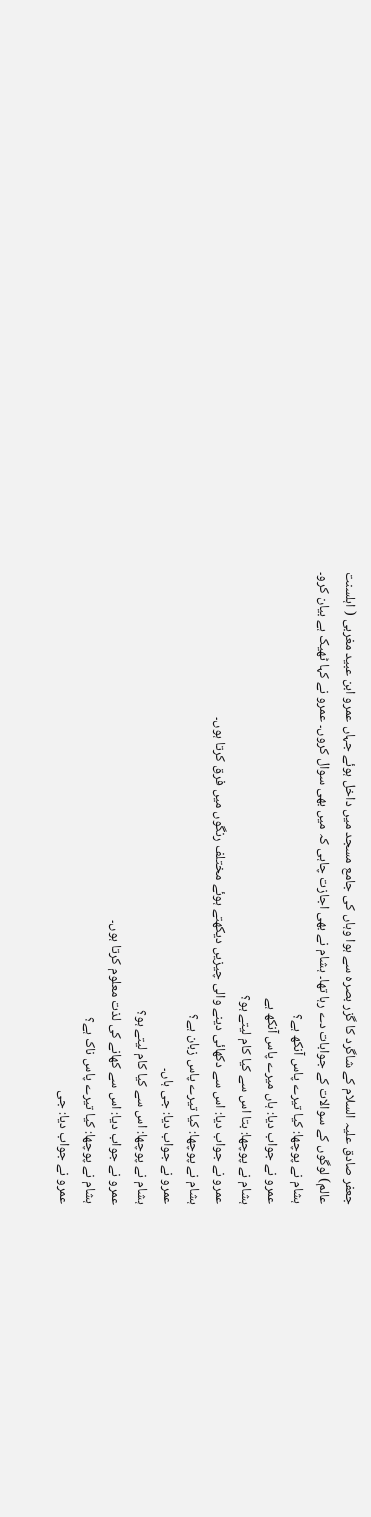جعفر صادق علیہ السلام کے شاگرد کا گزر بصرہ سے ہوا وہاں کی جامع مسجد میں داخل ہوئے جہاں عمرو ابن عبید مغربی ( اہلسنت عالم) لوگوں کے سوالات کے جوابات دے رہا تھا۔ ہشام نے بھی اجازت چاہی کہ میں بھی سوال کروں۔ عمرو نے کہا ٹھیک ہے بیان کرو۔
ہشام نے پوچھا: کیا تیرے پاس آنکھ ہے؟
عمرو نے جواب دیا: ہاں میرے پاس آنکھ ہے
ہشام نے پوچھا: بتا اس سے کیا کام لیتے ہو؟
عمرو نے جواب دیا: اس سے دکھائی دینے والی چیزیں دیکھتے ہوئے مختلف رنگوں میں فرق کرتا ہوں۔
ہشام نے پوچھا: کیا تیرے پاس زبان ہے؟
عمرو نے جواب دیا: جی ہاں۔
ہشام نے پوچھا: اس سے کیا کام لیتے ہو؟
عمرو نے جواب دیا: اس سے کھانے کی لذت معلوم کرتا ہوں۔
ہشام نے پوچھا: کیا تیرے پاس ناک ہے؟
عمرو نے جواب دیا: جی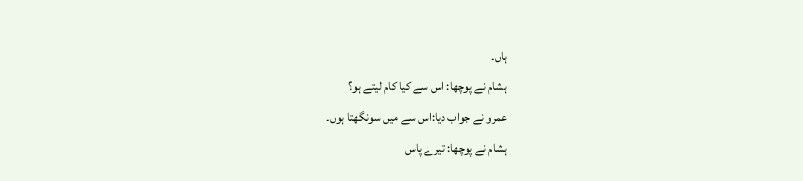ہاں۔
ہشام نے پوچھا: اس سے کیا کام لیتے ہو؟
عمرو نے جواب دیا:اس سے میں سونگھتا ہوں۔
ہشام نے پوچھا: تیرے پاس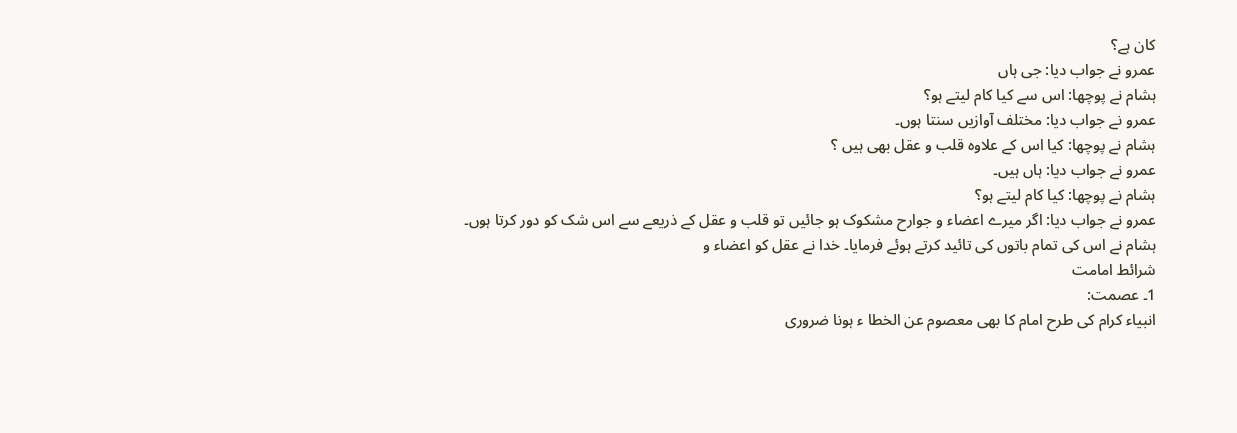کان ہے؟
عمرو نے جواب دیا: جی ہاں
ہشام نے پوچھا: اس سے کیا کام لیتے ہو؟
عمرو نے جواب دیا: مختلف آوازیں سنتا ہوں۔
ہشام نے پوچھا: کیا اس کے علاوہ قلب و عقل بھی ہیں ؟
عمرو نے جواب دیا: ہاں ہیں۔
ہشام نے پوچھا: کیا کام لیتے ہو؟
عمرو نے جواب دیا: اگر میرے اعضاء و جوارح مشکوک ہو جائیں تو قلب و عقل کے ذریعے سے اس شک کو دور کرتا ہوں۔
ہشام نے اس کی تمام باتوں کی تائید کرتے ہوئے فرمایا۔ خدا نے عقل کو اعضاء و
شرائط امامت
1۔ عصمت:
انبیاء کرام کی طرح امام کا بھی معصوم عن الخطا ء ہونا ضروری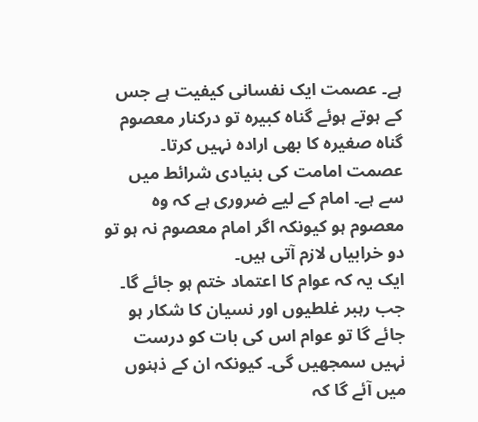ہے۔ عصمت ایک نفسانی کیفیت ہے جس کے ہوتے ہوئے گناہ کبیرہ تو درکنار معصوم گناہ صغیرہ کا بھی ارادہ نہیں کرتا۔
عصمت امامت کی بنیادی شرائط میں سے ہے۔ امام کے لیے ضروری ہے کہ وہ معصوم ہو کیونکہ اگر امام معصوم نہ ہو تو دو خرابیاں لازم آتی ہیں۔
ایک یہ کہ عوام کا اعتماد ختم ہو جائے گا۔ جب رہبر غلطیوں اور نسیان کا شکار ہو جائے گا تو عوام اس کی بات کو درست نہیں سمجھیں گی۔ کیونکہ ان کے ذہنوں میں آئے گا کہ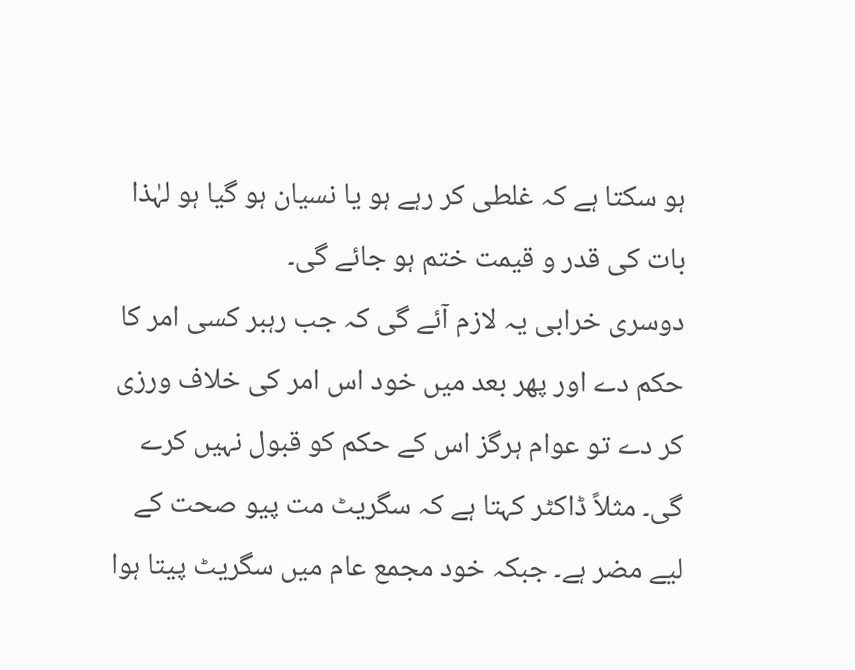ہو سکتا ہے کہ غلطی کر رہے ہو یا نسیان ہو گیا ہو لہٰذا بات کی قدر و قیمت ختم ہو جائے گی۔
دوسری خرابی یہ لازم آئے گی کہ جب رہبر کسی امر کا حکم دے اور پھر بعد میں خود اس امر کی خلاف ورزی کر دے تو عوام ہرگز اس کے حکم کو قبول نہیں کرے گی۔ مثلاً ڈاکٹر کہتا ہے کہ سگریٹ مت پیو صحت کے لیے مضر ہے۔ جبکہ خود مجمع عام میں سگریٹ پیتا ہوا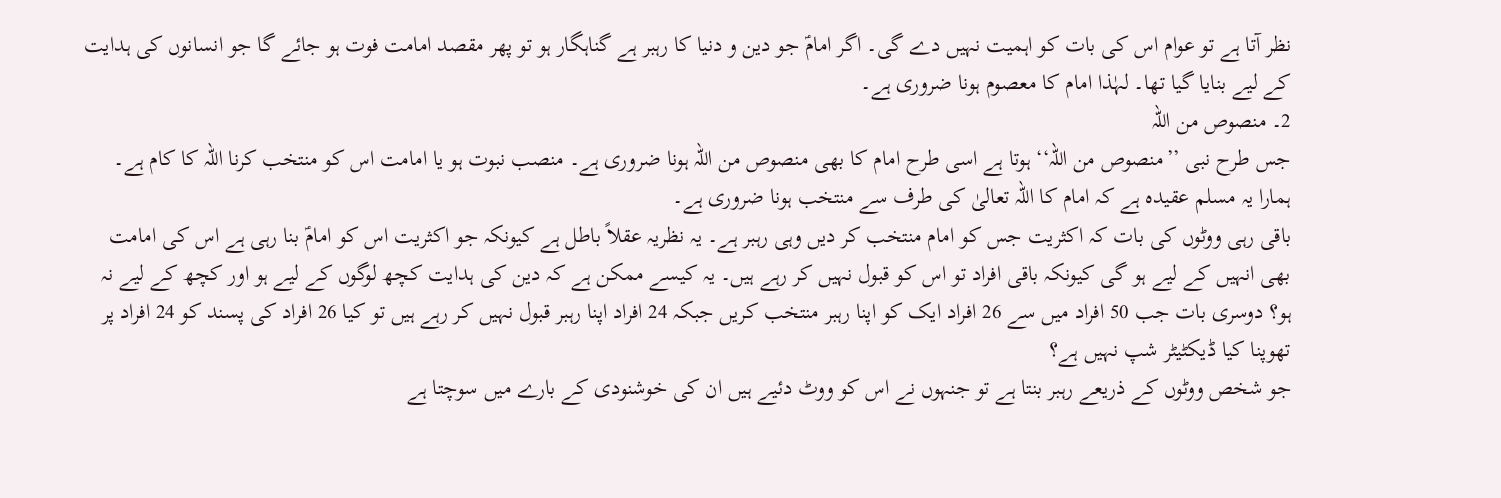نظر آتا ہے تو عوام اس کی بات کو اہمیت نہیں دے گی۔ اگر امامؑ جو دین و دنیا کا رہبر ہے گناہگار ہو تو پھر مقصد امامت فوت ہو جائے گا جو انسانوں کی ہدایت کے لیے بنایا گیا تھا۔ لہٰذا امام کا معصوم ہونا ضروری ہے۔
2۔ منصوص من اللہ
جس طرح نبی ’’منصوص من اللہ‘‘ ہوتا ہے اسی طرح امام کا بھی منصوص من اللہ ہونا ضروری ہے۔ منصب نبوت ہو یا امامت اس کو منتخب کرنا اللہ کا کام ہے۔ ہمارا یہ مسلم عقیدہ ہے کہ امام کا اللہ تعالیٰ کی طرف سے منتخب ہونا ضروری ہے۔
باقی رہی ووٹوں کی بات کہ اکثریت جس کو امام منتخب کر دیں وہی رہبر ہے۔ یہ نظریہ عقلاً باطل ہے کیونکہ جو اکثریت اس کو امامؑ بنا رہی ہے اس کی امامت بھی انہیں کے لیے ہو گی کیونکہ باقی افراد تو اس کو قبول نہیں کر رہے ہیں۔ یہ کیسے ممکن ہے کہ دین کی ہدایت کچھ لوگوں کے لیے ہو اور کچھ کے لیے نہ ہو؟ دوسری بات جب 50 افراد میں سے 26 افراد ایک کو اپنا رہبر منتخب کریں جبکہ 24 افراد اپنا رہبر قبول نہیں کر رہے ہیں تو کیا 26 افراد کی پسند کو 24 افراد پر تھوپنا کیا ڈیکٹیٹر شپ نہیں ہے؟
جو شخص ووٹوں کے ذریعے رہبر بنتا ہے تو جنہوں نے اس کو ووٹ دئیے ہیں ان کی خوشنودی کے بارے میں سوچتا ہے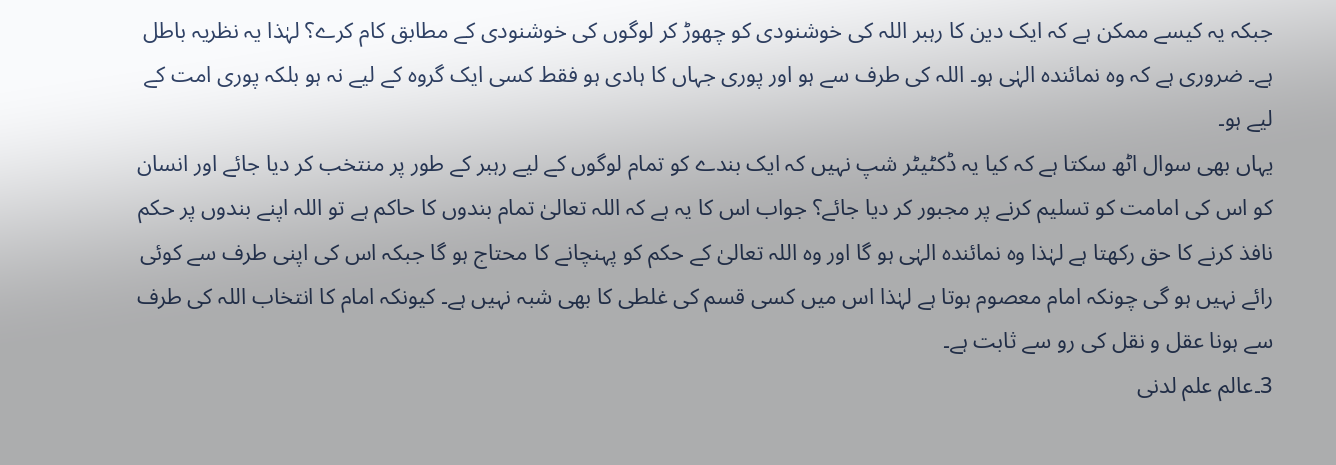جبکہ یہ کیسے ممکن ہے کہ ایک دین کا رہبر اللہ کی خوشنودی کو چھوڑ کر لوگوں کی خوشنودی کے مطابق کام کرے؟ لہٰذا یہ نظریہ باطل ہے۔ ضروری ہے کہ وہ نمائندہ الہٰی ہو۔ اللہ کی طرف سے ہو اور پوری جہاں کا ہادی ہو فقط کسی ایک گروہ کے لیے نہ ہو بلکہ پوری امت کے لیے ہو۔
یہاں بھی سوال اٹھ سکتا ہے کہ کیا یہ ڈکٹیٹر شپ نہیں کہ ایک بندے کو تمام لوگوں کے لیے رہبر کے طور پر منتخب کر دیا جائے اور انسان کو اس کی امامت کو تسلیم کرنے پر مجبور کر دیا جائے؟ جواب اس کا یہ ہے کہ اللہ تعالیٰ تمام بندوں کا حاکم ہے تو اللہ اپنے بندوں پر حکم نافذ کرنے کا حق رکھتا ہے لہٰذا وہ نمائندہ الہٰی ہو گا اور وہ اللہ تعالیٰ کے حکم کو پہنچانے کا محتاج ہو گا جبکہ اس کی اپنی طرف سے کوئی رائے نہیں ہو گی چونکہ امام معصوم ہوتا ہے لہٰذا اس میں کسی قسم کی غلطی کا بھی شبہ نہیں ہے۔ کیونکہ امام کا انتخاب اللہ کی طرف سے ہونا عقل و نقل کی رو سے ثابت ہے۔
3۔عالم علم لدنی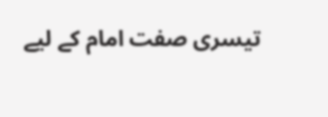تیسری صفت امام کے لیے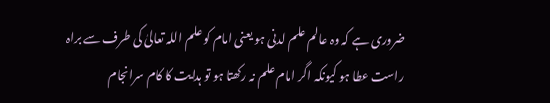ضروری ہے کہ وہ عالم علم لدنی ہو یعنی امام کو علم اللہ تعالیٰ کی طرف سے براہ راست عطا ہو کیونکہ اگر امام علم نہ رکھتا ہو تو ہدایت کا کام سرانجام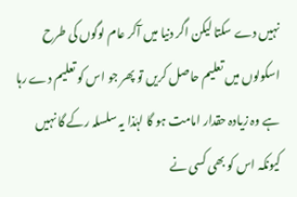نہیں دے سکتا لیکن اگر دنیا میں آکر عام لوگوں کی طرح اسکولوں میں تعلیم حاصل کریں تو پھر جو اس کو تعلیم دے رہا ہے وہ زیادہ حقدار امامت ہو گا لہٰذا یہ سلسلہ رکے گا نہیں کیونکہ اس کو بھی کسی نے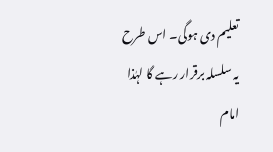تعلیم دی ہوگی۔ اس طرح یہ سلسلہ برقرار رہے گا لہٰذا امام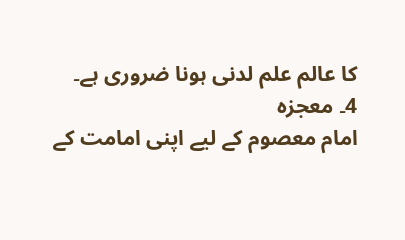کا عالم علم لدنی ہونا ضروری ہے۔
4۔ معجزہ
امام معصوم کے لیے اپنی امامت کے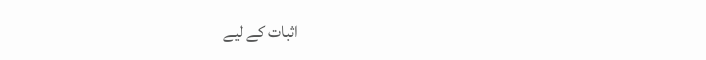اثبات کے لیے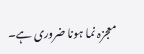معجزہ نما ہونا ضروری ہے۔